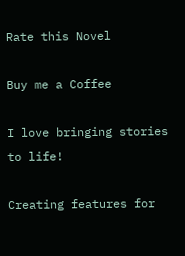Rate this Novel

Buy me a Coffee

I love bringing stories to life!

Creating features for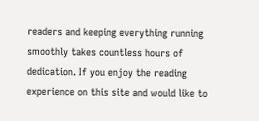readers and keeping everything running smoothly takes countless hours of dedication. If you enjoy the reading experience on this site and would like to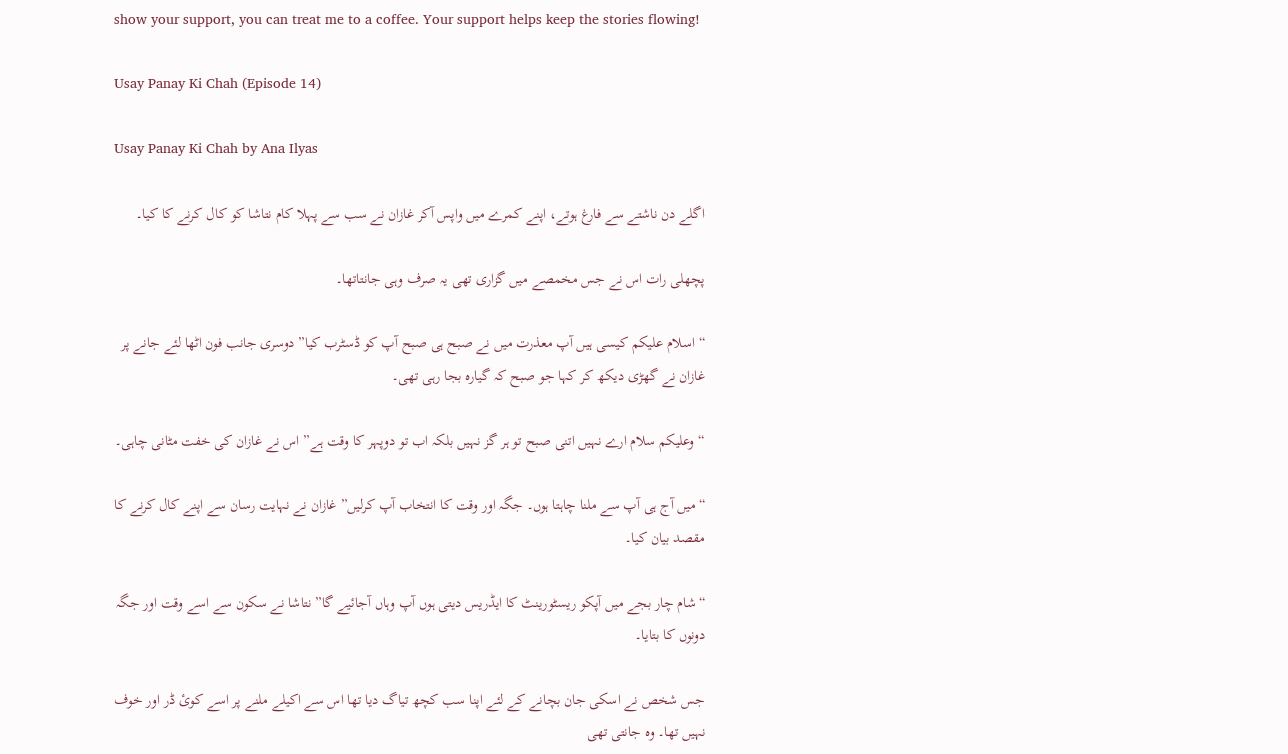show your support, you can treat me to a coffee. Your support helps keep the stories flowing!

Usay Panay Ki Chah (Episode 14)

Usay Panay Ki Chah by Ana Ilyas

اگلے دن ناشتے سے فارغ ہوتے، اپنے کمرے ميں واپس آکر غازان نے سب سے پہلا کام نتاشا کو کال کرنے کا کيا۔

پچھلی رات اس نے جس مخمصے ميں گزاری تھی يہ صرف وہی جانتاتھا۔

“اسلام عليکم کيسی ہيں آپ معذرت ميں نے صبح ہی صبح آپ کو ڈسٹرب کيا” دوسری جانب فون اٹھا لئے جانے پر غازان نے گھڑی ديکھ کر کہا جو صبح کہ گيارہ بجا رہی تھی۔

“وعليکم سلام ارے نہيں اتنی صبح تو ہر گز نہيں بلکہ اب تو دوپہر کا وقت ہے” اس نے غازان کی خفت مٹانی چاہی۔

“ميں آج ہی آپ سے ملنا چاہتا ہوں۔ جگہ اور وقت کا انتخاب آپ کرليں” غازان نے نہايت رسان سے اپنے کال کرنے کا مقصد بيان کيا۔

“شام چار بجے ميں آپکو ريسٹورينٹ کا ايڈريس ديتی ہوں آپ وہاں آجائيے گا” نتاشا نے سکون سے اسے وقت اور جگہ دونوں کا بتايا۔

جس شخص نے اسکی جان بچانے کے لئے اپنا سب کچھ تياگ ديا تھا اس سے اکيلے ملنے پر اسے کوئ ڈر اور خوف نہيں تھا۔ وہ جانتی تھی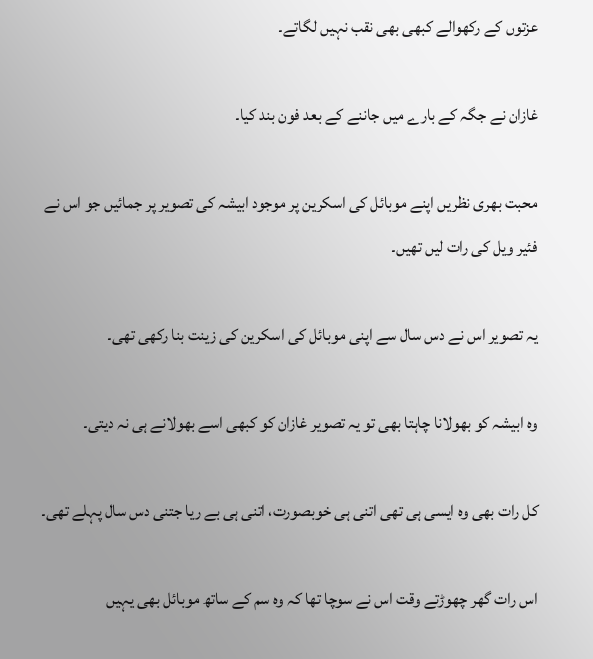عزتوں کے رکھوالے کبھی بھی نقب نہيں لگاتے۔

غازان نے جگہ کے بارے ميں جاننے کے بعد فون بند کيا۔

محبت بھری نظريں اپنے موبائل کی اسکرين پر موجود ابيشہ کی تصوير پر جمائيں جو اس نے فئير ويل کی رات ليں تھيں۔

يہ تصوير اس نے دس سال سے اپنی موبائل کی اسکرين کی زينت بنا رکھی تھی۔

وہ ابيشہ کو بھولانا چاہتا بھی تو يہ تصوير غازان کو کبھی اسے بھولانے ہی نہ ديتی۔

کل رات بھی وہ ايسی ہی تھی اتنی ہی خوبصورت، اتنی ہی بے ريا جتنی دس سال پہلے تھی۔

اس رات گھر چھوڑتے وقت اس نے سوچا تھا کہ وہ سم کے ساتھ موبائل بھی يہيں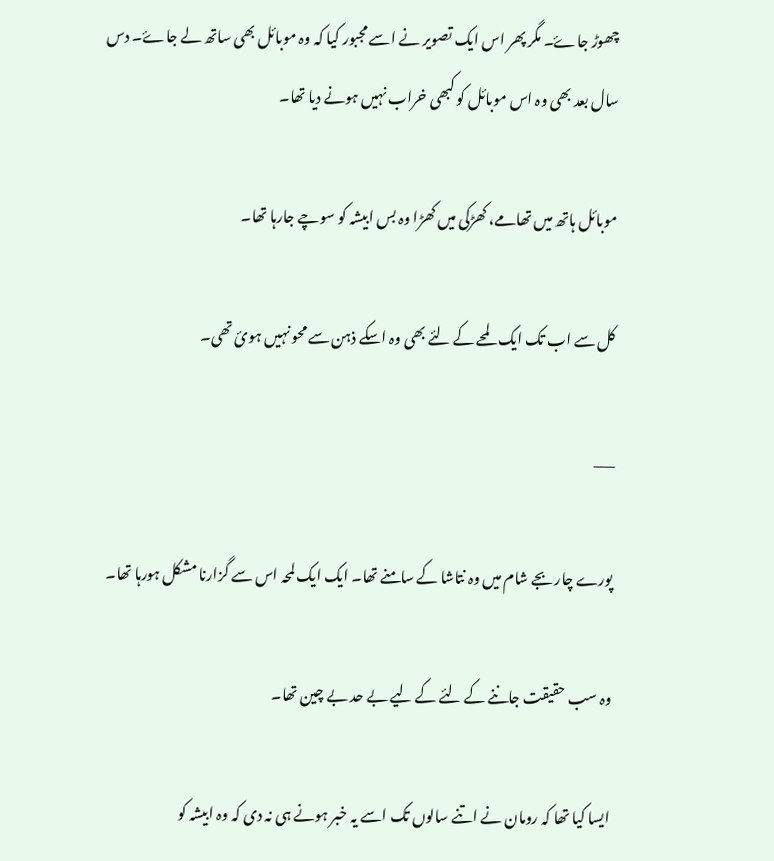چھوڑ جاۓ۔ مگر پھر اس ايک تصوير نے اسے مجبور کيا کہ وہ موبائل بھی ساتھ لے جاۓ۔ دس سال بعد بھی وہ اس موبائل کو کبھی خراب نہيں ہونے ديا تھا۔

موبائل ہاتھ ميں تھامے، کھڑکی ميں کھڑا وہ بس ابيشہ کو سوچے جارہا تھا۔

کل سے اب تک ايک لمحے کے لئے بھی وہ اسکے ذہن سے محو نہيں ہوئ تھی۔

___

پورے چار بجے شام ميں وہ نتاشا کے سامنے تھا۔ ايک ايک لمحہ اس سے گزارنا مشکل ہورہا تھا۔

وہ سب حقيقت جاننے کے لئے کے ليے بے حد بے چين تھا۔

ايسا کيا تھا کہ رومان نے اتنے سالوں تک اسے يہ خبر ہونے ہی نہ دی کہ وہ ابيشہ کو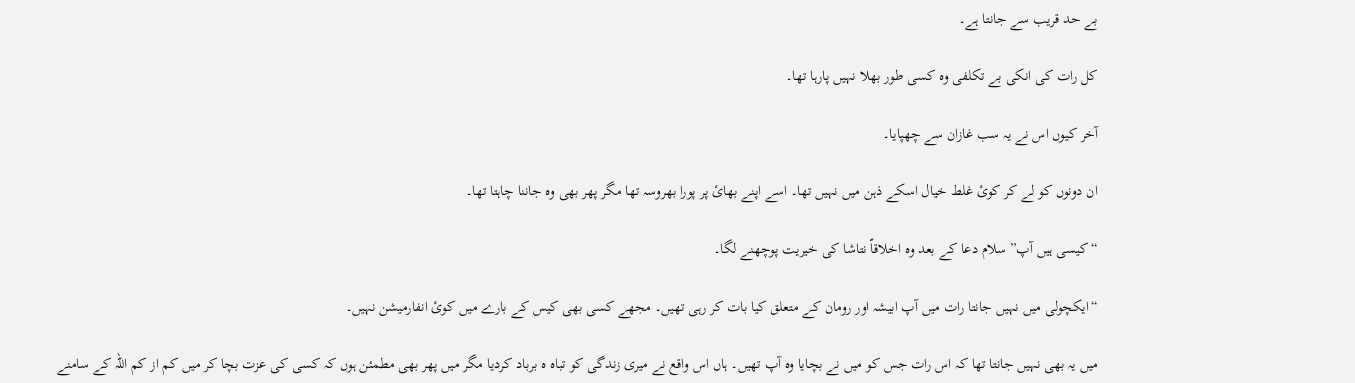بے حد قريب سے جانتا ہے۔

کل رات کی انکی بے تکلفی وہ کسی طور بھلا نہيں پارہا تھا۔

آخر کيوں اس نے يہ سب غازان سے چھپايا۔

ان دونوں کو لے کر کوئ غلط خيال اسکے ذہن ميں نہيں تھا۔ اسے اپنے بھائ پر پورا بھروسہ تھا مگر پھر بھی وہ جاننا چاہتا تھا۔

“کيسی ہيں آپ” سلام دعا کے بعد وہ اخلاقاّ نتاشا کی خيريت پوچھنے لگا۔

“ايکچولی ميں نہيں جانتا رات ميں آپ ابيشہ اور رومان کے متعلق کيا بات کر رہی تھيں۔ مجھے کسی بھی کيس کے بارے ميں کوئ انفارميشن نہيں۔

ميں يہ بھی نہيں جانتا تھا کہ اس رات جس کو ميں نے بچايا وہ آپ تھيں۔ ہاں اس واقع نے ميری زندگی کو تباہ ہ برباد کرديا مگر ميں پھر بھی مطمئن ہوں کہ کسی کی عزت بچا کر ميں کم از کم اللہ کے سامنے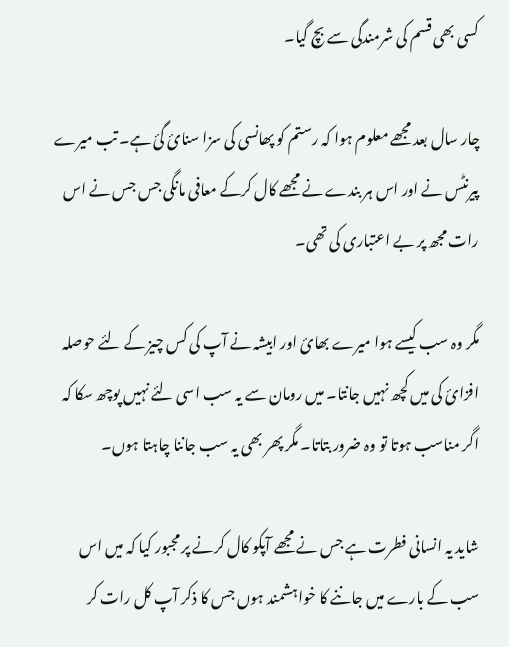کسی بھی قسم کی شرمندگی سے بچ گيا۔

چار سال بعد مجھے معلوم ہوا کہ رستم کو پھانسی کی سزا سنائ گئ ہے۔ تب ميرے پيرنٹس نے اور اس ہر بندے نے مجھے کال کرکے معافی مانگی جس جس نے اس رات مجھ پر بے اعتباری کی تھی۔

مگر وہ سب کيسے ہوا ميرے بھائ اور ابيشہ نے آپ کی کس چيز کے لئے حوصلہ افزائ کی ميں کچھ نہيں جانتا۔ ميں رومان سے يہ سب اسی لئے نہيں پوچھ سکا کہ اگر مناسب ہوتا تو وہ ضرور بتاتا۔ مگر پھر بھی يہ سب جاننا چاہتا ہوں۔

شايد يہ انسانی فطرت ہے جس نے مجھے آپکو کال کرنے پر مجبور کيا کہ ميں اس سب کے بارے ميں جاننے کا خواہشمند ہوں جس کا ذکر آپ کل رات کر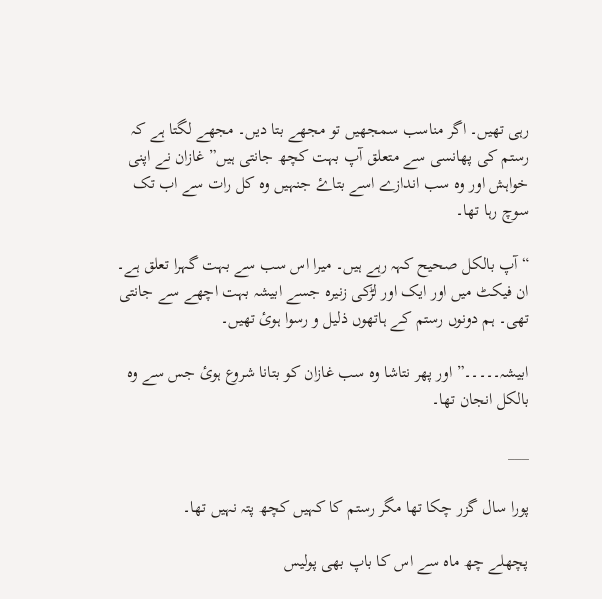رہی تھيں۔ اگر مناسب سمجھيں تو مجھے بتا ديں۔ مجھے لگتا ہے کہ رستم کی پھانسی سے متعلق آپ بہت کچھ جانتی ہيں” غازان نے اپنی خواہش اور وہ سب اندازے اسے بتاۓ جنہيں وہ کل رات سے اب تک سوچ رہا تھا۔

“آپ بالکل صحيح کہہ رہے ہيں۔ ميرا اس سب سے بہت گہرا تعلق ہے۔ ان فيکٹ ميں اور ايک اور لڑکی زنيرہ جسے ابيشہ بہت اچھے سے جانتی تھی۔ ہم دونوں رستم کے ہاتھوں ذليل و رسوا ہوئ تھيں۔

ابيشہ۔۔۔۔۔” اور پھر نتاشا وہ سب غازان کو بتانا شروع ہوئ جس سے وہ بالکل انجان تھا۔

___

پورا سال گزر چکا تھا مگر رستم کا کہيں کچھ پتہ نہيں تھا۔

پچھلے چھ ماہ سے اس کا باپ بھی پوليس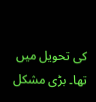کی تحويل ميں تھا۔ بڑی مشکل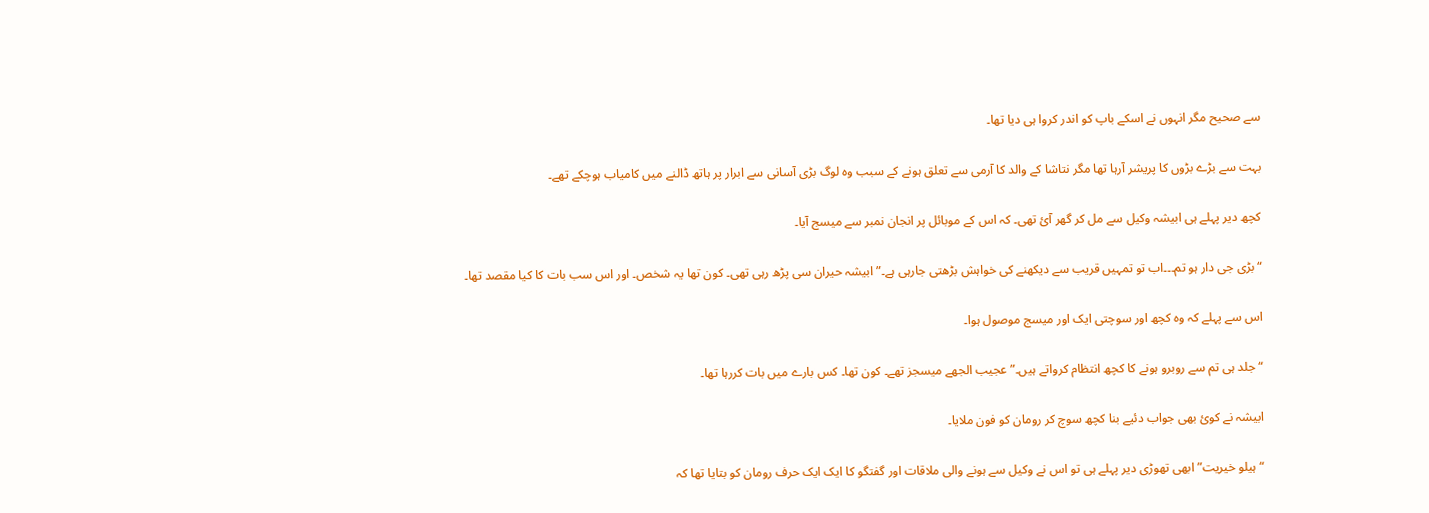سے صحيح مگر انہوں نے اسکے باپ کو اندر کروا ہی ديا تھا۔

بہت سے بڑے بڑوں کا پريشر آرہا تھا مگر نتاشا کے والد کا آرمی سے تعلق ہونے کے سبب وہ لوگ بڑی آسانی سے ابرار پر ہاتھ ڈالنے ميں کامياب ہوچکے تھے۔

کچھ دير پہلے ہی ابيشہ وکيل سے مل کر گھر آئ تھی۔ کہ اس کے موبائل پر انجان نمبر سے ميسج آيا۔

“بڑی جی دار ہو تم۔۔۔اب تو تمہيں قريب سے دیکھنے کی خواہش بڑھتی جارہی ہے۔” ابيشہ حيران سی پڑھ رہی تھی۔ کون تھا يہ شخص۔ اور اس سب بات کا کيا مقصد تھا۔

اس سے پہلے کہ وہ کچھ اور سوچتی ايک اور ميسج موصول ہوا۔

“جلد ہی تم سے روبرو ہونے کا کچھ انتظام کرواتے ہيں۔” عجيب الجھے ميسجز تھے۔ کون تھا۔ کس بارے ميں بات کررہا تھا۔

ابيشہ نے کوئ بھی جواب دئيے بنا کچھ سوچ کر رومان کو فون ملايا۔

“ہيلو خيريت” ابھی تھوڑی دير پہلے ہی تو اس نے وکيل سے ہونے والی ملاقات اور گفتگو کا ايک ايک حرف رومان کو بتايا تھا کہ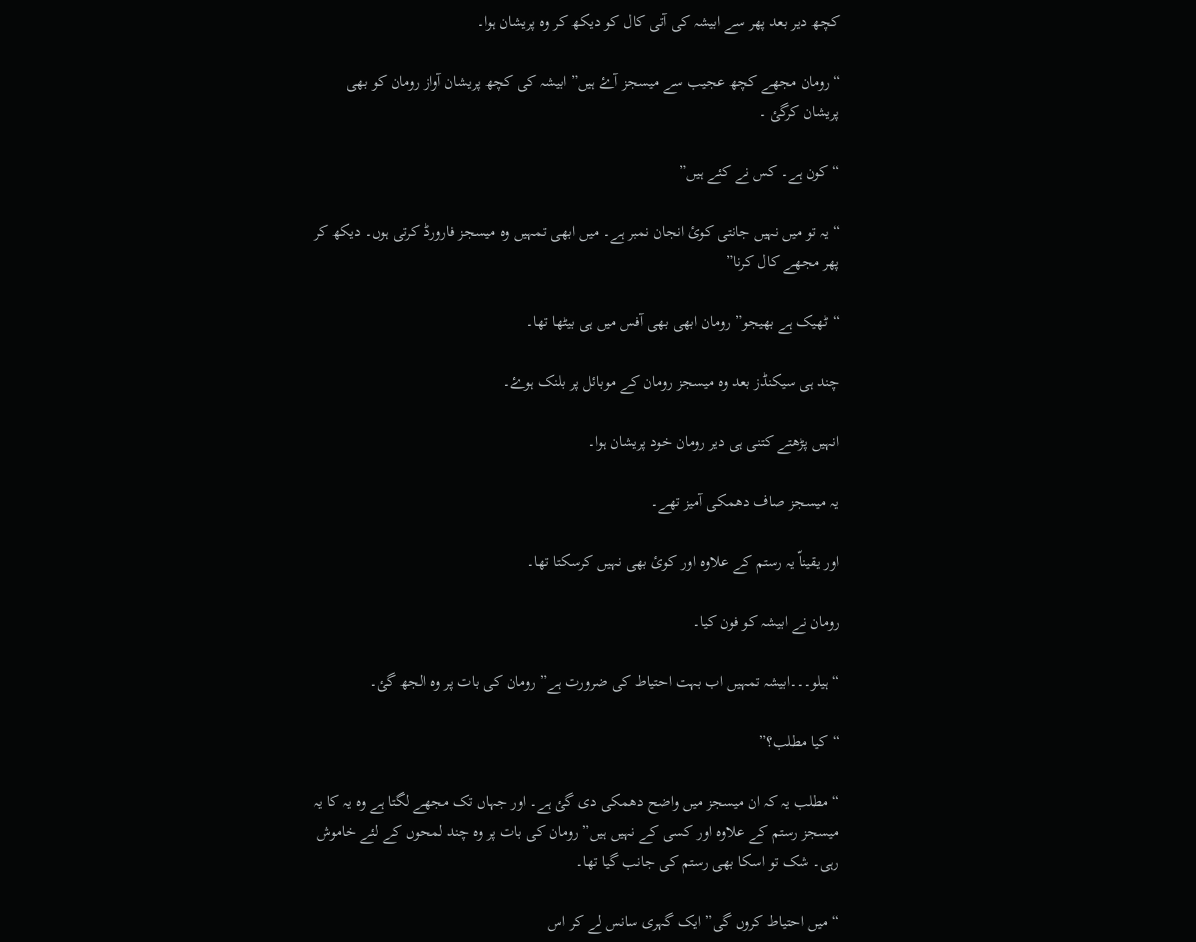کچھ دير بعد پھر سے ابيشہ کی آتی کال کو ديکھ کر وہ پريشان ہوا۔

“رومان مجھے کچھ عجيب سے ميسجز آۓ ہيں” ابيشہ کی کچھ پريشان آواز رومان کو بھی پريشان کرگئ ۔

“کون ہے۔ کس نے کئے ہيں”

“يہ تو ميں نہيں جانتی کوئ انجان نمبر ہے۔ ميں ابھی تمہيں وہ ميسجز فارورڈ کرتی ہوں۔ ديکھ کر پھر مجھے کال کرنا”

“ٹھيک ہے بھيجو” رومان ابھی بھی آفس ميں ہی بيٹھا تھا۔

چند ہی سیکنڈز بعد وہ ميسجز رومان کے موبائل پر بلنک ہوۓ۔

انہيں پڑھتے کتنی ہی دير رومان خود پريشان ہوا۔

يہ ميسجز صاف دھمکی آميز تھے۔

اور يقيناّ يہ رستم کے علاوہ اور کوئ بھی نہيں کرسکتا تھا۔

رومان نے ابيشہ کو فون کيا۔

“ہيلو۔۔۔ابيشہ تمہيں اب بہت احتياط کی ضرورت ہے” رومان کی بات پر وہ الجھ گئ۔

“کيا مطلب؟”

“مطلب يہ کہ ان ميسجز ميں واضح دھمکی دی گئ ہے۔ اور جہاں تک مجھے لگتا ہے وہ يہ کا يہ ميسجز رستم کے علاوہ اور کسی کے نہيں ہيں” رومان کی بات پر وہ چند لمحوں کے لئے خاموش رہی۔ شک تو اسکا بھی رستم کی جانب گيا تھا۔

“ميں احتياط کروں گی” ايک گہری سانس لے کر اس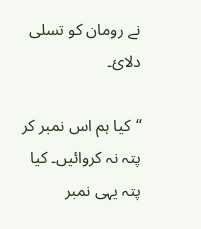نے رومان کو تسلی دلائ۔

“کيا ہم اس نمبر کر پتہ نہ کروائيں۔ کيا پتہ يہی نمبر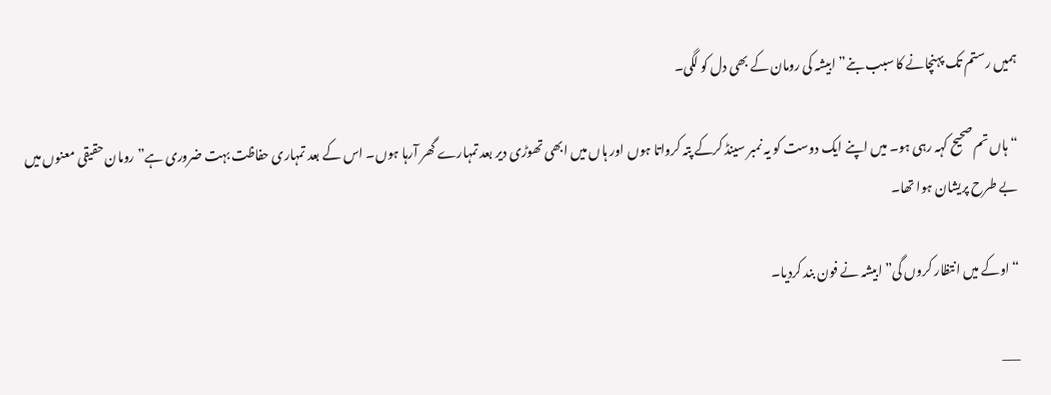ہميں رستم تک پہنچانے کا سبب بنے” ابيشہ کی رومان کے بھی دل کو لگی۔

“ہاں تم صحيح کہہ رہی ہو۔ ميں اپنے ايک دوست کو يہ نمبر سينڈ کرکے پتہ کرواتا ہوں اور ہاں ميں ابھی تھوڑی دير بعد تمہارے گھر آرہا ہوں۔ اس کے بعد تمہاری حفاظت بہت ضروری ہے” رومان حقيقی معنوں ميں بے طرح پريشان ہوا تھا۔

“اوکے ميں انتظار کروں گی” ابيشہ نے فون بند کرديا۔

___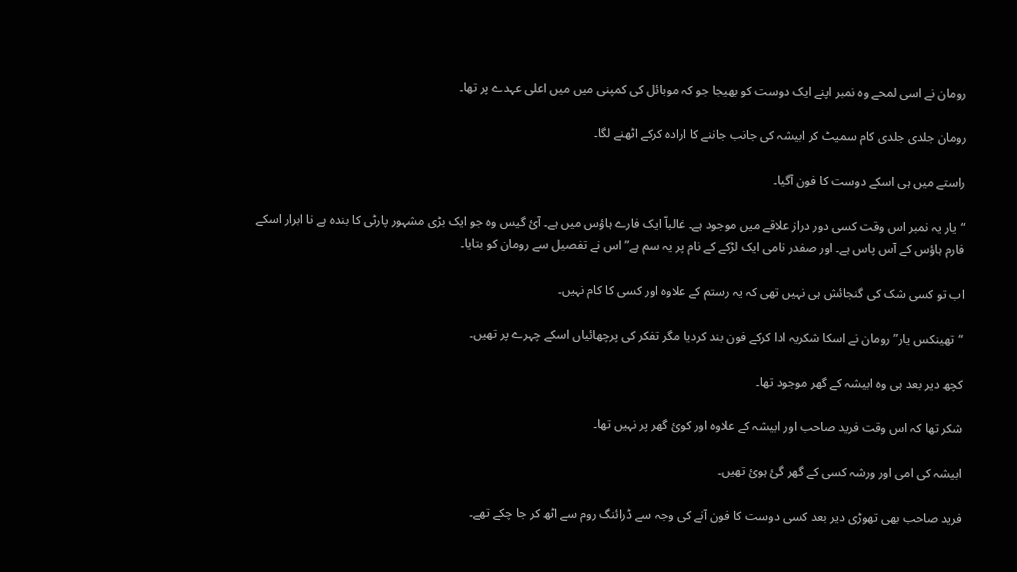رومان نے اسی لمحے وہ نمبر اپنے ايک دوست کو بھيجا جو کہ موبائل کی کمپنی ميں ميں اعلی عہدے پر تھا۔

رومان جلدی جلدی کام سميٹ کر ابيشہ کی جانب جاننے کا ارادہ کرکے اٹھنے لگا۔

راستے ميں ہی اسکے دوست کا فون آگيا۔

“يار يہ نمبر اس وقت کسی دور دراز علاقے ميں موجود ہے۔ غالباّ ايک فارے ہاؤس ميں ہے۔ آئ گيس وہ جو ايک بڑی مشہور پارٹی کا بندہ ہے نا ابرار اسکے فارم ہاؤس کے آس پاس ہے۔ اور صفدر نامی ايک لڑکے کے نام پر يہ سم ہے” اس نے تفصيل سے رومان کو بتايا۔

اب تو کسی شک کی گنجائش ہی نہيں تھی کہ يہ رستم کے علاوہ اور کسی کا کام نہيں۔

“تھينکس يار” رومان نے اسکا شکريہ ادا کرکے فون بند کرديا مگر تفکر کی پرچھائياں اسکے چہرے پر تھيں۔

کچھ دیر بعد ہی وہ ابيشہ کے گھر موجود تھا۔

شکر تھا کہ اس وقت فريد صاحب اور ابيشہ کے علاوہ اور کوئ گھر پر نہيں تھا۔

ابيشہ کی امی اور ورشہ کسی کے گھر گئ ہوئ تھيں۔

فريد صاحب بھی تھوڑی دير بعد کسی دوست کا فون آنے کی وجہ سے ڈرائنگ روم سے اٹھ کر جا چکے تھے۔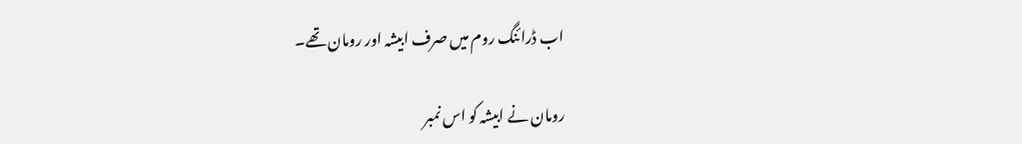اب ڈرائنگ روم ميں صرف ابيشہ اور رومان تھے۔

رومان نے ابيشہ کو اس نمبر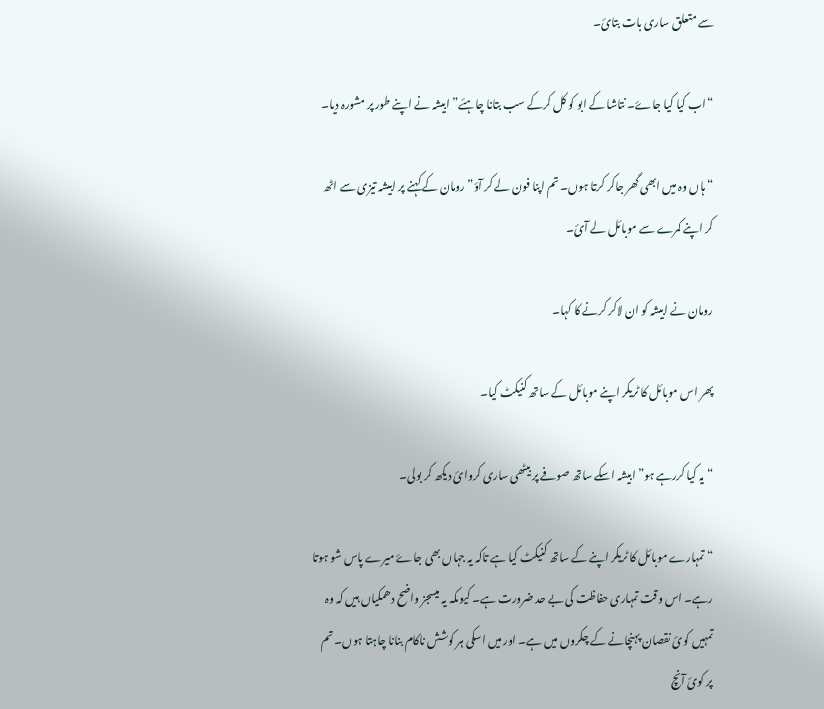سے متعلق ساری بات بتائ۔

“اب کيا کيا جاۓ۔ نتاشا کے ابو کو کل کرکے سب بتانا چاہئے” ابيشہ نے اپنے طور پر مشورہ ديا۔

“ہاں وہ ميں ابھی گھر جاکر کرتا ہوں۔ تم اپنا فون لے کر آؤ” رومان کے کہنے پر ابيشہ تيزی سے اٹھ کر اپنے کمرے سے موبائل لے آئ۔

رومان نے ابيشہ کو ان لاکر کرنے کا کہا۔

پھر اس موبائل کا ٹريکر اپنے موبائل کے ساتھ کنيکٹ کيا۔

“يہ کيا کررہے ہو” ابيشہ اسکے ساتھ صوفے پر بيٹھی ساری کروائ ديکھ کر بولی۔

“تمہارے موبائل کا ٹريکر اپنے کے ساتھ کنيکٹ کيا ہے تاکہ يہ جہاں بھی جاۓ ميرے پاس شو ہوتا رہے۔ اس وقت تمہاری حفاظت کی بے حد ضرورت ہے۔ کيوںکہ يہ ميسجز واضح دھمکياں ہيں کہ وہ تمہيں کوئ نقصان پہنچانے کے چکروں ميں ہے۔ اور ميں اسکی ہر کوشش ناکام بنانا چاہتا ہوں۔ تم پر کوئ آنچ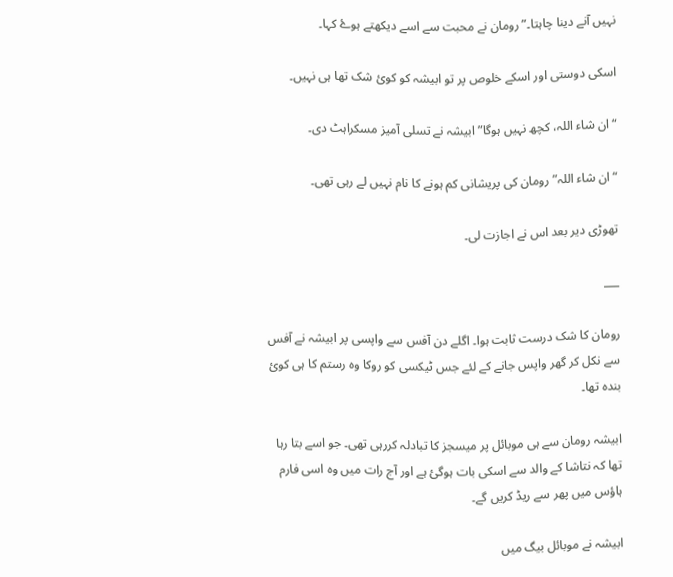نہيں آنے دينا چاہتا۔” رومان نے محبت سے اسے ديکھتے ہوۓ کہا۔

اسکی دوستی اور اسکے خلوص پر تو ابيشہ کو کوئ شک تھا ہی نہيں۔

“ان شاء اللہ، کچھ نہيں ہوگا” ابيشہ نے تسلی آميز مسکراہٹ دی۔

“ان شاء اللہ” رومان کی پريشانی کم ہونے کا نام نہيں لے رہی تھی۔

تھوڑی دير بعد اس نے اجازت لی۔

___

رومان کا شک درست ثابت ہوا۔ اگلے دن آفس سے واپسی پر ابيشہ نے آفس سے نکل کر گھر واپس جانے کے لئے جس ٹيکسی کو روکا وہ رستم کا ہی کوئ بندہ تھا۔

ابيشہ رومان سے ہی موبائل پر ميسجز کا تبادلہ کررہی تھی۔ جو اسے بتا رہا تھا کہ نتاشا کے والد سے اسکی بات ہوگئ ہے اور آج رات ميں وہ اسی فارم ہاؤس ميں پھر سے ريڈ کريں گے۔

ابيشہ نے موبائل بيگ ميں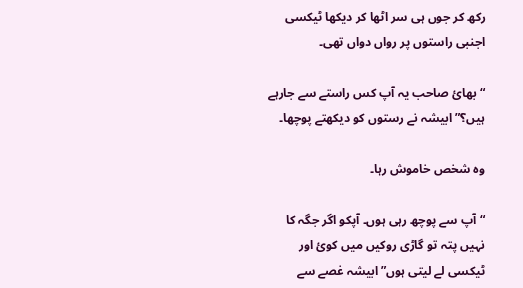رکھ کر جوں ہی سر اٹھا کر ديکھا ٹيکسی اجنبی راستوں پر رواں دواں تھی۔

“بھائ صاحب يہ آپ کس راستے سے جارہے ہيں؟” ابيشہ نے رستوں کو ديکھتے پوچھا۔

وہ شخص خاموش رہا۔

“آپ سے پوچھ رہی ہوں۔ آپکو اگر جگہ کا نہيں پتہ تو گاڑی روکيں ميں کوئ اور ٹيکسی لے ليتی ہوں” ابيشہ غصے سے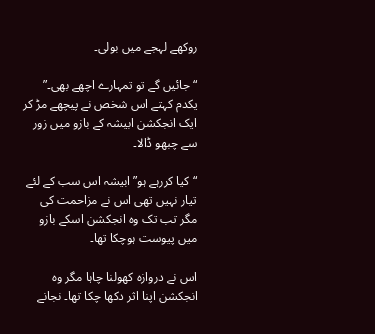روکھے لہجے ميں بولی۔

“جائيں گے تو تمہارے اچھے بھی۔” يکدم کہتے اس شخص نے پيچھے مڑ کر ايک انجکشن ابيشہ کے بازو ميں زور سے چبھو ڈالا۔

“کيا کررہے ہو” ابيشہ اس سب کے لئے تيار نہيں تھی اس نے مزاحمت کی مگر تب تک وہ انجکشن اسکے بازو ميں پيوست ہوچکا تھا۔

اس نے دروازہ کھولنا چاہا مگر وہ انجکشن اپنا اثر دکھا چکا تھا۔ نجانے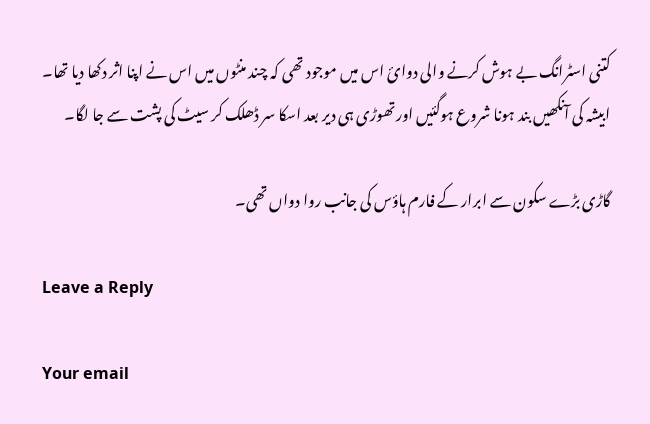کتنی اسٹرانگ بے ہوش کرنے والی دوائ اس ميں موجود تھی کہ چند منٹوں ميں اس نے اپنا اثر دکھا ديا تھا۔ ابيشہ کی آنکھيں بند ہونا شروع ہوگئيں اور تھوڑی ہی دير بعد اسکا سر ڈھلک کر سيٹ کی پشت سے جا لگا۔

گاڑی بڑے سکون سے ابرار کے فارم ہاؤس کی جانب روا دواں تھی۔

Leave a Reply

Your email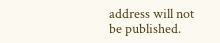address will not be published.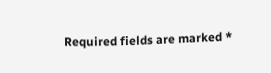Required fields are marked *